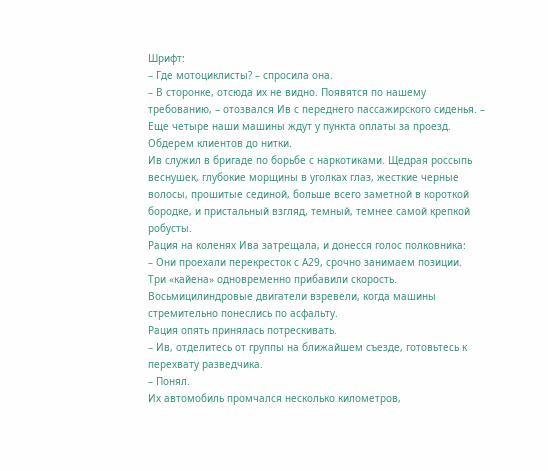Шрифт:
– Где мотоциклисты? – спросила она.
– В сторонке, отсюда их не видно. Появятся по нашему требованию, – отозвался Ив с переднего пассажирского сиденья. – Еще четыре наши машины ждут у пункта оплаты за проезд. Обдерем клиентов до нитки.
Ив служил в бригаде по борьбе с наркотиками. Щедрая россыпь веснушек, глубокие морщины в уголках глаз, жесткие черные волосы, прошитые сединой, больше всего заметной в короткой бородке, и пристальный взгляд, темный, темнее самой крепкой робусты.
Рация на коленях Ива затрещала, и донесся голос полковника:
– Они проехали перекресток с А29, срочно занимаем позиции.
Три «кайена» одновременно прибавили скорость. Восьмицилиндровые двигатели взревели, когда машины стремительно понеслись по асфальту.
Рация опять принялась потрескивать.
– Ив, отделитесь от группы на ближайшем съезде, готовьтесь к перехвату разведчика.
– Понял.
Их автомобиль промчался несколько километров,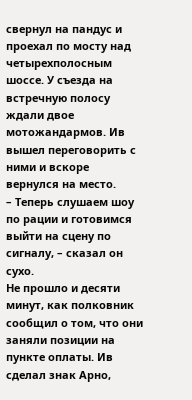свернул на пандус и проехал по мосту над четырехполосным шоссе. У съезда на встречную полосу ждали двое мотожандармов. Ив вышел переговорить с ними и вскоре вернулся на место.
– Теперь слушаем шоу по рации и готовимся выйти на сцену по сигналу, – сказал он сухо.
Не прошло и десяти минут, как полковник сообщил о том, что они заняли позиции на пункте оплаты. Ив сделал знак Арно,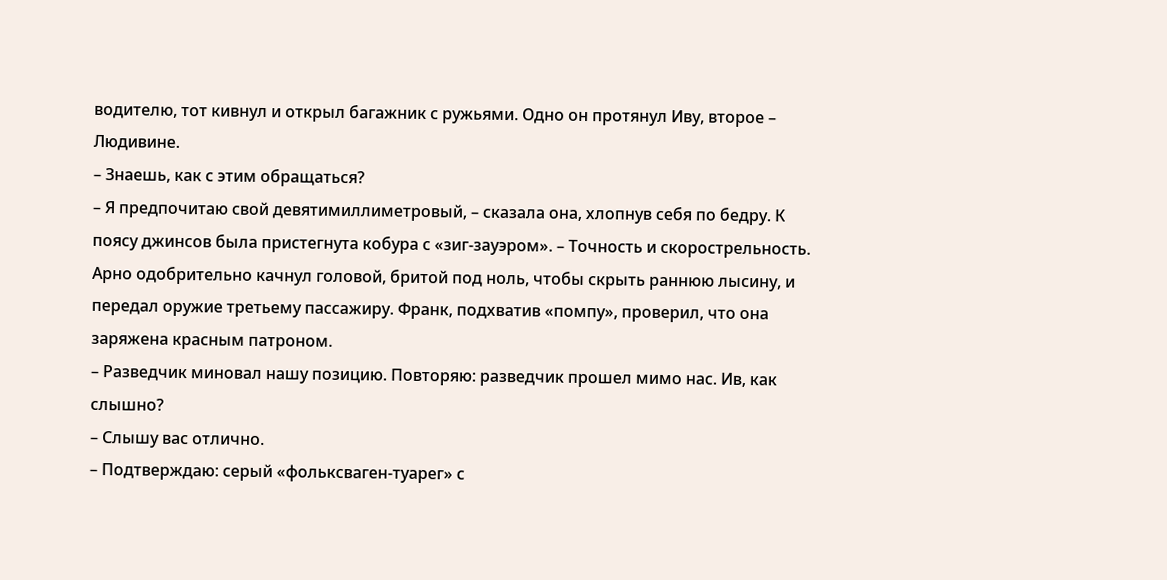водителю, тот кивнул и открыл багажник с ружьями. Одно он протянул Иву, второе – Людивине.
– Знаешь, как с этим обращаться?
– Я предпочитаю свой девятимиллиметровый, – сказала она, хлопнув себя по бедру. К поясу джинсов была пристегнута кобура с «зиг-зауэром». – Точность и скорострельность.
Арно одобрительно качнул головой, бритой под ноль, чтобы скрыть раннюю лысину, и передал оружие третьему пассажиру. Франк, подхватив «помпу», проверил, что она заряжена красным патроном.
– Разведчик миновал нашу позицию. Повторяю: разведчик прошел мимо нас. Ив, как слышно?
– Слышу вас отлично.
– Подтверждаю: серый «фольксваген-туарег» с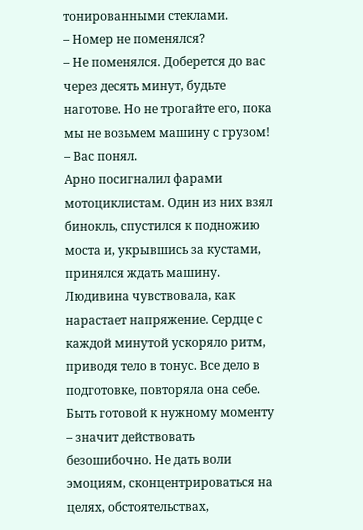тонированными стеклами.
– Номер не поменялся?
– Не поменялся. Доберется до вас через десять минут, будьте наготове. Но не трогайте его, пока мы не возьмем машину с грузом!
– Вас понял.
Арно посигналил фарами мотоциклистам. Один из них взял бинокль, спустился к подножию моста и, укрывшись за кустами, принялся ждать машину.
Людивина чувствовала, как нарастает напряжение. Сердце с каждой минутой ускоряло ритм, приводя тело в тонус. Все дело в подготовке, повторяла она себе. Быть готовой к нужному моменту – значит действовать безошибочно. Не дать воли эмоциям, сконцентрироваться на целях, обстоятельствах,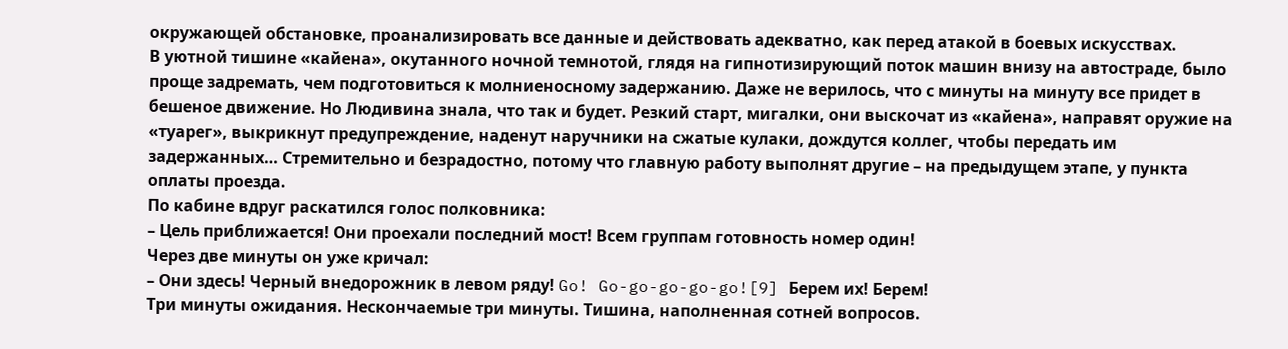окружающей обстановке, проанализировать все данные и действовать адекватно, как перед атакой в боевых искусствах.
В уютной тишине «кайена», окутанного ночной темнотой, глядя на гипнотизирующий поток машин внизу на автостраде, было проще задремать, чем подготовиться к молниеносному задержанию. Даже не верилось, что с минуты на минуту все придет в бешеное движение. Но Людивина знала, что так и будет. Резкий старт, мигалки, они выскочат из «кайена», направят оружие на «туарег», выкрикнут предупреждение, наденут наручники на сжатые кулаки, дождутся коллег, чтобы передать им задержанных… Стремительно и безрадостно, потому что главную работу выполнят другие – на предыдущем этапе, у пункта оплаты проезда.
По кабине вдруг раскатился голос полковника:
– Цель приближается! Они проехали последний мост! Всем группам готовность номер один!
Через две минуты он уже кричал:
– Они здесь! Черный внедорожник в левом ряду! Go! Go-go-go-go-go![9] Берем их! Берем!
Три минуты ожидания. Нескончаемые три минуты. Тишина, наполненная сотней вопросов.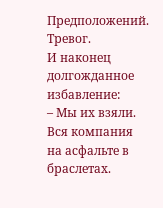Предположений. Тревог.
И наконец долгожданное избавление:
– Мы их взяли. Вся компания на асфальте в браслетах.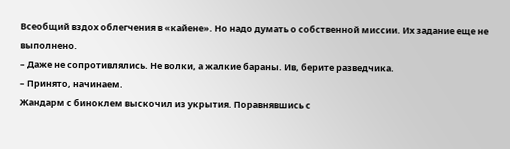Всеобщий вздох облегчения в «кайене». Но надо думать о собственной миссии. Их задание еще не выполнено.
– Даже не сопротивлялись. Не волки, а жалкие бараны. Ив, берите разведчика.
– Принято, начинаем.
Жандарм с биноклем выскочил из укрытия. Поравнявшись с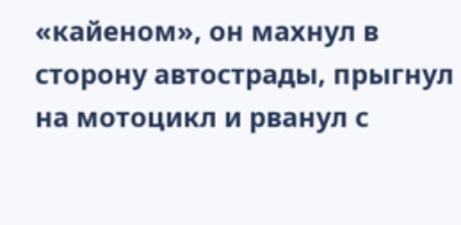«кайеном», он махнул в сторону автострады, прыгнул на мотоцикл и рванул с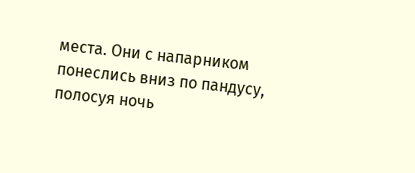места. Они с напарником понеслись вниз по пандусу, полосуя ночь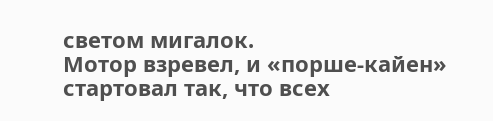светом мигалок.
Мотор взревел, и «порше-кайен» стартовал так, что всех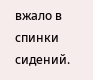вжало в спинки сидений.